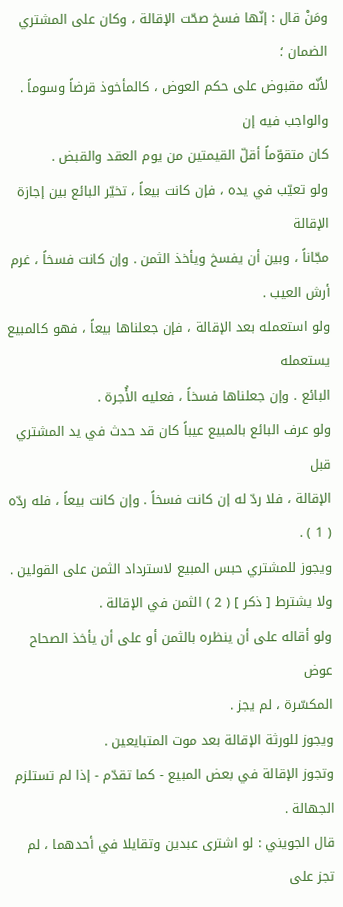ومَنْ قال : إنّها فسخ صحّت الإقالة ، وكان على المشتري الضمان ؛
لأنّه مقبوض على حكم العوض ، كالمأخوذ قرضاً وسوماً . والواجب فيه إن
كان متقوّماً أقلّ القيمتين من يوم العقد والقبض .
ولو تعيّب في يده ، فإن كانت بيعاً ، تخيّر البائع بين إجازة الإقالة
مجّاناً ، وبين أن يفسخ ويأخذ الثمن . وإن كانت فسخاً ، غرم أرش العيب .
ولو استعمله بعد الإقالة ، فإن جعلناها بيعاً ، فهو كالمبيع يستعمله
البائع . وإن جعلناها فسخاً ، فعليه الأُجرة .
ولو عرف البائع بالمبيع عيباً كان قد حدث في يد المشتري قبل
الإقالة ، فلا ردّ له إن كانت فسخاً . وإن كانت بيعاً ، فله ردّه ( 1 ) .
ويجوز للمشتري حبس المبيع لاسترداد الثمن على القولين .
ولا يشترط [ ذكر ] ( 2 ) الثمن في الإقالة .
ولو أقاله على أن ينظره بالثمن أو على أن يأخذ الصحاح عوض
المكسّرة ، لم يجز .
ويجوز للورثة الإقالة بعد موت المتبايعين .
وتجوز الإقالة في بعض المبيع - كما تقدّم - إذا لم تستلزم الجهالة .
قال الجويني : لو اشترى عبدين وتقايلا في أحدهما ، لم تجز على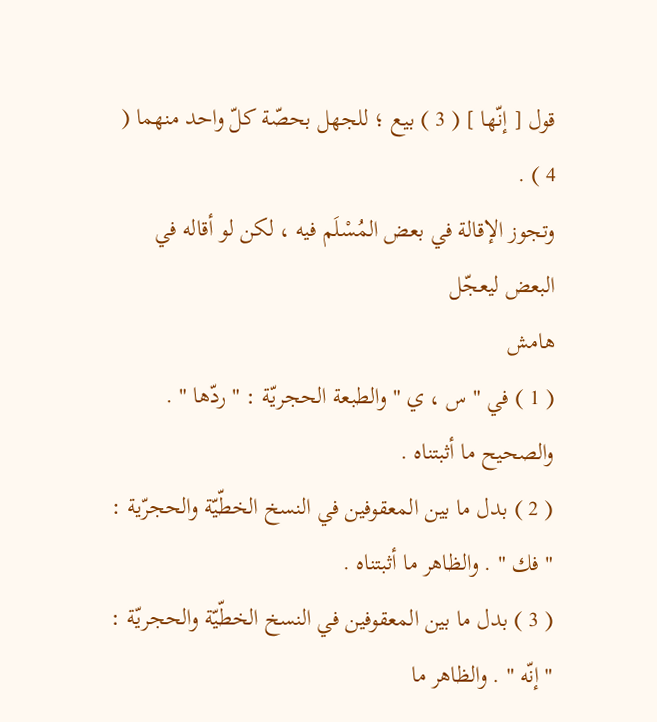قول [ إنّها ] ( 3 ) بيع ؛ للجهل بحصّة كلّ واحد منهما ( 4 ) .
وتجوز الإقالة في بعض المُسْلَم فيه ، لكن لو أقاله في البعض ليعجّل
هامش
( 1 ) في " س ، ي " والطبعة الحجريّة : " ردّها " . والصحيح ما أثبتناه .
( 2 ) بدل ما بين المعقوفين في النسخ الخطّيّة والحجرّية : " فك " . والظاهر ما أثبتناه .
( 3 ) بدل ما بين المعقوفين في النسخ الخطّيّة والحجريّة : " إنّه " . والظاهر ما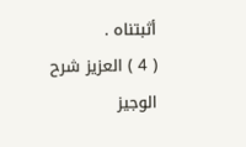أثبتناه .
( 4 ) العزيز شرح الوجيز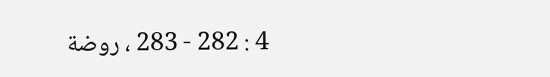4 : 282 - 283 ، روضة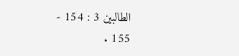الطالبين 3 : 154 - 155 .